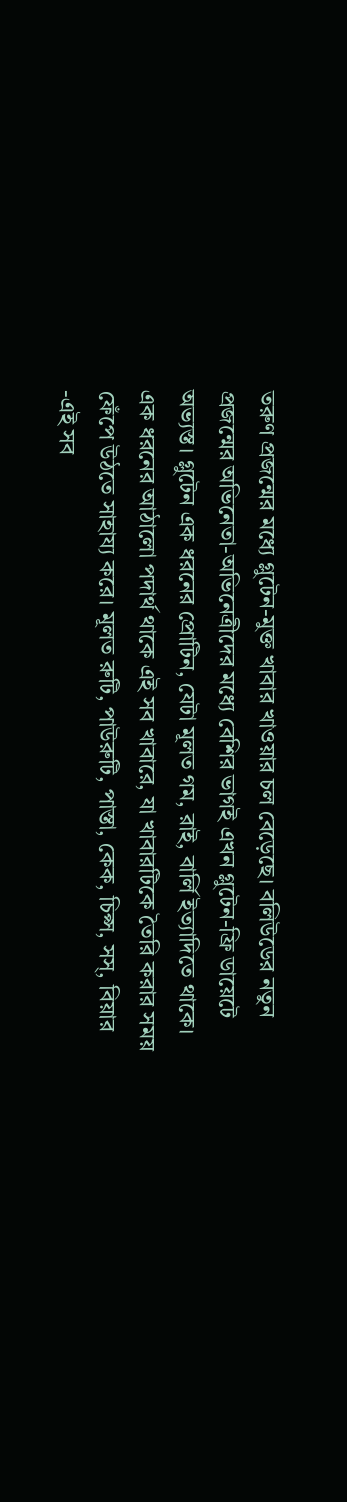তরুণ প্রজন্মের মধ্যে গ্লুটেন-মুক্ত খাবার খাওয়ার চল বেড়েছে। বলিউডের নতুন প্রজন্মের অভিনেতা-অভিনেত্রীদের মধ্যে বেশির ভাগই এখন গ্লুটেন-ফ্রি ডায়েটে অভ্যস্ত। গ্লুটেন এক ধরনের প্রোটিন, যেটা মূলত গম, রাই, বার্লি ইত্যাদিতে থাকে। এক ধরনের আঠালো পদার্থ থাকে এই সব খাবারে, যা খাবারটিকে তৈরি করার সময় ফেঁপে উঠতে সাহায্য করে। মূলত রুটি, পাউরুটি, পাস্তা, কেক, চিপ্স, সস্, বিয়ার -এই সব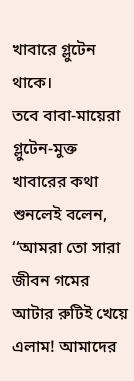খাবারে গ্লুটেন থাকে।
তবে বাবা-মায়েরা গ্লুটেন-মুক্ত খাবারের কথা শুনলেই বলেন, ‘‘আমরা তো সারা জীবন গমের আটার রুটিই খেয়ে এলাম! আমাদের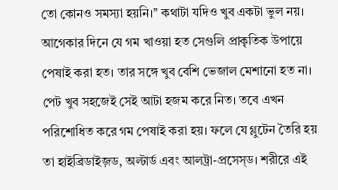তো কোনও সমস্যা হয়নি।’’ কথাটা যদিও খুব একটা ভুল নয়। আগেকার দিনে যে গম খাওয়া হত সেগুলি প্রাকৃতিক উপায়ে পেষাই করা হত। তার সঙ্গে খুব বেশি ভেজাল মেশানো হত না। পেট খুব সহজেই সেই আটা হজম করে নিত। তবে এখন পরিশোধিত করে গম পেষাই করা হয়। ফলে যে গ্লুটেন তৈরি হয় তা হাইব্রিডাইজ়ড, অল্টার্ড এবং আলট্রা-প্রসেস্ড। শরীরে এই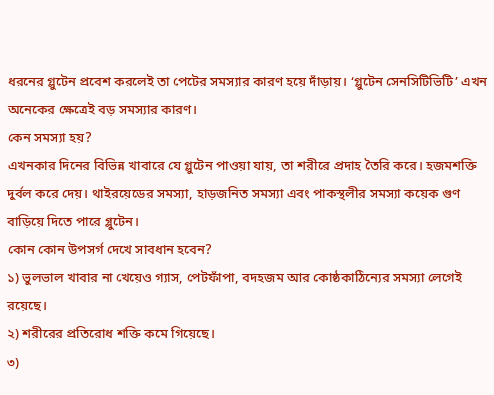ধরনের গ্লুটেন প্রবেশ করলেই তা পেটের সমস্যার কারণ হয়ে দাঁড়ায়। ‘গ্লুটেন সেনসিটিভিটি’ এখন অনেকের ক্ষেত্রেই বড় সমস্যার কারণ।
কেন সমস্যা হয়?
এখনকার দিনের বিভিন্ন খাবারে যে গ্লুটেন পাওয়া যায়, তা শরীরে প্রদাহ তৈরি করে। হজমশক্তি দুর্বল করে দেয়। থাইরয়েডের সমস্যা, হাড়জনিত সমস্যা এবং পাকস্থলীর সমস্যা কয়েক গুণ বাড়িয়ে দিতে পারে গ্লুটেন।
কোন কোন উপসর্গ দেখে সাবধান হবেন?
১) ভুলভাল খাবার না খেয়েও গ্যাস, পেটফাঁপা, বদহজম আর কোষ্ঠকাঠিন্যের সমস্যা লেগেই রয়েছে।
২) শরীরের প্রতিরোধ শক্তি কমে গিয়েছে।
৩)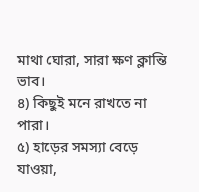মাথা ঘোরা, সারা ক্ষণ ক্লান্তি ভাব।
৪) কিছুই মনে রাখতে না পারা।
৫) হাড়ের সমস্যা বেড়ে যাওয়া,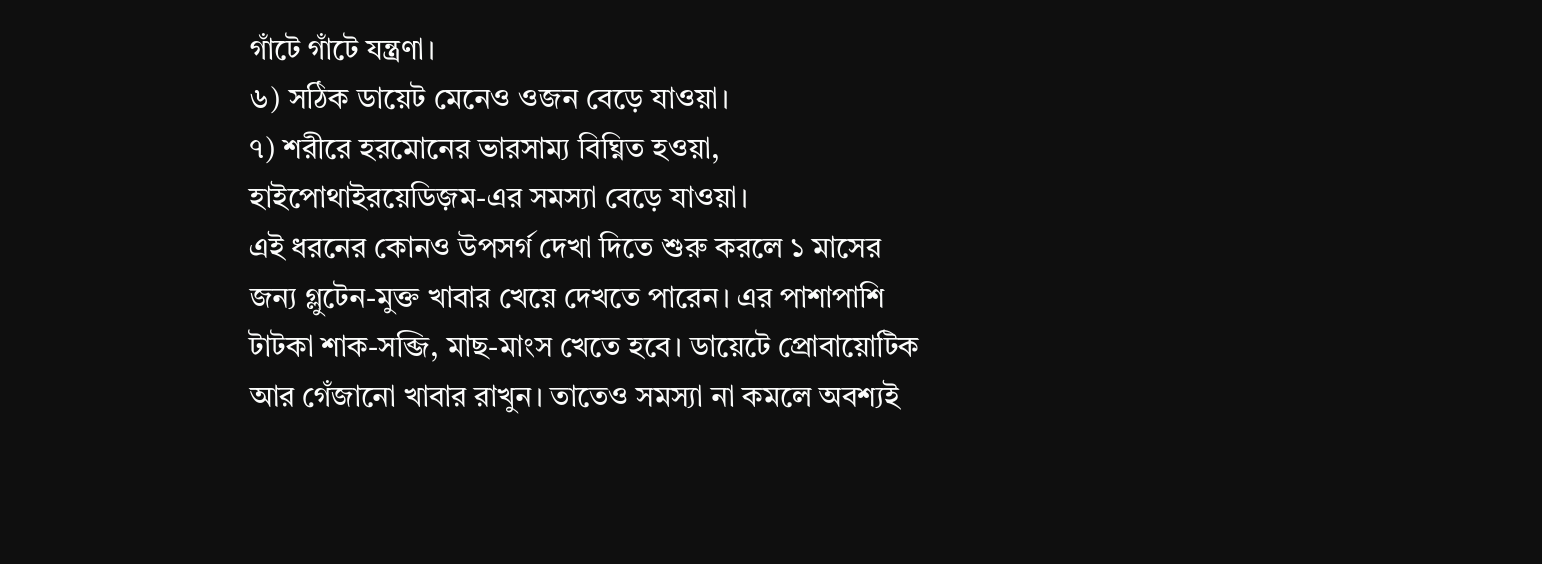গাঁটে গাঁটে যন্ত্রণা।
৬) সঠিক ডায়েট মেনেও ওজন বেড়ে যাওয়া।
৭) শরীরে হরমোনের ভারসাম্য বিঘ্নিত হওয়া, হাইপোথাইরয়েডিজ়ম-এর সমস্যা বেড়ে যাওয়া।
এই ধরনের কোনও উপসর্গ দেখা দিতে শুরু করলে ১ মাসের জন্য গ্লুটেন-মুক্ত খাবার খেয়ে দেখতে পারেন। এর পাশাপাশি টাটকা শাক-সব্জি, মাছ-মাংস খেতে হবে। ডায়েটে প্রোবায়োটিক আর গেঁজানো খাবার রাখুন। তাতেও সমস্যা না কমলে অবশ্যই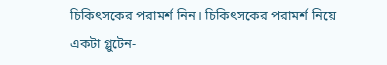চিকিৎসকের পরামর্শ নিন। চিকিৎসকের পরামর্শ নিয়ে একটা গ্লুটেন-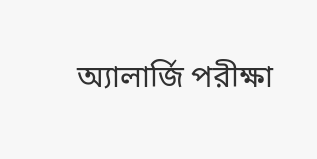অ্যালার্জি পরীক্ষা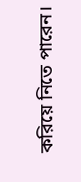করিয়ে নিতে পারেন।